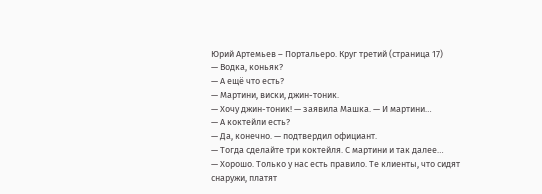Юрий Артемьев – Портальеро. Круг третий (страница 17)
— Водка, коньяк?
— А ещё что есть?
— Мартини, виски, джин-тоник.
— Хочу джин-тоник! — заявила Машка. — И мартини…
— А коктейли есть?
— Да, конечно. — подтвердил официант.
— Тогда сделайте три коктейля. С мартини и так далее…
— Хорошо. Только у нас есть правило. Те клиенты, что сидят снаружи, платят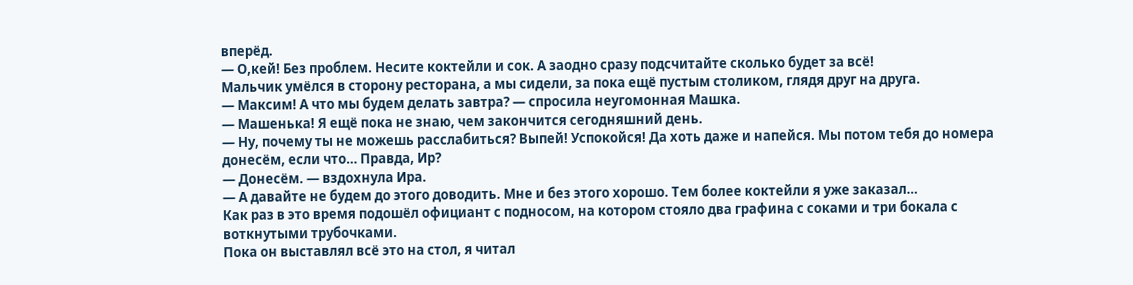вперёд.
— О,кей! Без проблем. Несите коктейли и сок. А заодно сразу подсчитайте сколько будет за всё!
Мальчик умёлся в сторону ресторана, а мы сидели, за пока ещё пустым столиком, глядя друг на друга.
— Максим! А что мы будем делать завтра? — спросила неугомонная Машка.
— Машенька! Я ещё пока не знаю, чем закончится сегодняшний день.
— Ну, почему ты не можешь расслабиться? Выпей! Успокойся! Да хоть даже и напейся. Мы потом тебя до номера донесём, если что… Правда, Ир?
— Донесём. — вздохнула Ира.
— А давайте не будем до этого доводить. Мне и без этого хорошо. Тем более коктейли я уже заказал…
Как раз в это время подошёл официант с подносом, на котором стояло два графина с соками и три бокала с воткнутыми трубочками.
Пока он выставлял всё это на стол, я читал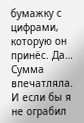бумажку с цифрами, которую он принёс. Да… Сумма впечатляла. И если бы я не ограбил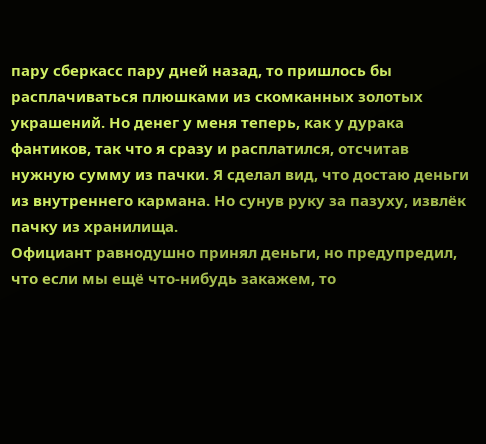пару сберкасс пару дней назад, то пришлось бы расплачиваться плюшками из скомканных золотых украшений. Но денег у меня теперь, как у дурака фантиков, так что я сразу и расплатился, отсчитав нужную сумму из пачки. Я сделал вид, что достаю деньги из внутреннего кармана. Но сунув руку за пазуху, извлёк пачку из хранилища.
Официант равнодушно принял деньги, но предупредил, что если мы ещё что-нибудь закажем, то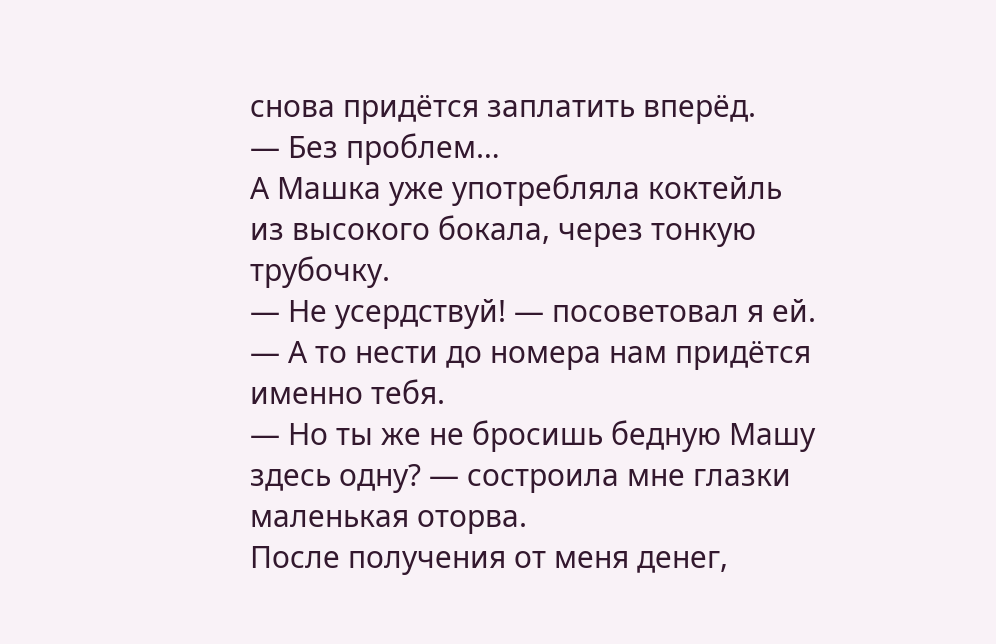снова придётся заплатить вперёд.
— Без проблем…
А Машка уже употребляла коктейль из высокого бокала, через тонкую трубочку.
— Не усердствуй! — посоветовал я ей. — А то нести до номера нам придётся именно тебя.
— Но ты же не бросишь бедную Машу здесь одну? — состроила мне глазки маленькая оторва.
После получения от меня денег,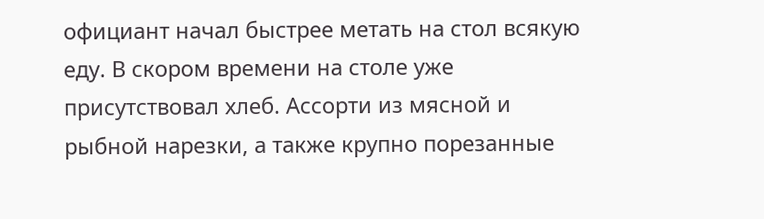официант начал быстрее метать на стол всякую еду. В скором времени на столе уже присутствовал хлеб. Ассорти из мясной и рыбной нарезки, а также крупно порезанные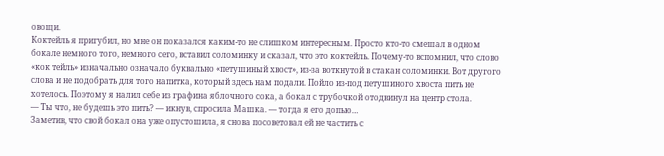овощи.
Коктейль я пригубил, но мне он показался каким-то не слишком интересным. Просто кто-то смешал в одном бокале немного того, немного сего, вставил соломинку и сказал, что это коктейль. Почему-то вспомнил, что слово «кок тейль» изначально означало буквально «петушиный хвост», из-за воткнутой в стакан соломинки. Вот другого слова и не подобрать для того напитка, который здесь нам подали. Пойло из-под петушиного хвоста пить не хотелось. Поэтому я налил себе из графина яблочного сока, а бокал с трубочкой отодвинул на центр стола.
— Ты что, не будешь это пить? — икнув, спросила Машка. — тогда я его допью…
Заметив, что свой бокал она уже опустошила, я снова посоветовал ей не частить с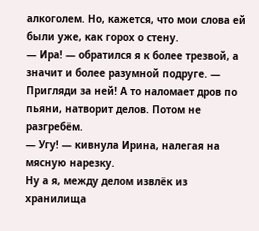алкоголем. Но, кажется, что мои слова ей были уже, как горох о стену.
— Ира! — обратился я к более трезвой, а значит и более разумной подруге. — Пригляди за ней! А то наломает дров по пьяни, натворит делов. Потом не разгребём.
— Угу! — кивнула Ирина, налегая на мясную нарезку.
Ну а я, между делом извлёк из хранилища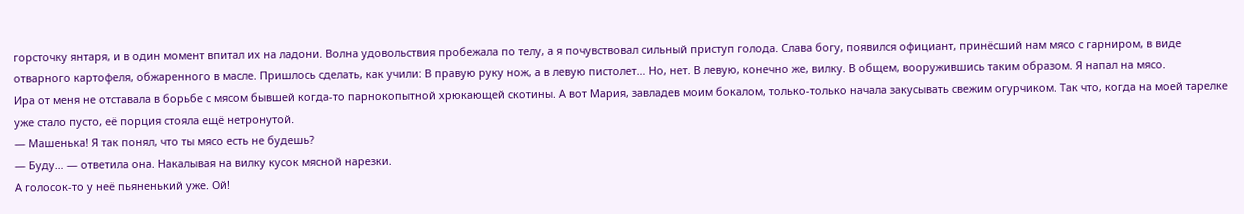горсточку янтаря, и в один момент впитал их на ладони. Волна удовольствия пробежала по телу, а я почувствовал сильный приступ голода. Слава богу, появился официант, принёсший нам мясо с гарниром, в виде отварного картофеля, обжаренного в масле. Пришлось сделать, как учили: В правую руку нож, а в левую пистолет… Но, нет. В левую, конечно же, вилку. В общем, вооружившись таким образом. Я напал на мясо.
Ира от меня не отставала в борьбе с мясом бывшей когда-то парнокопытной хрюкающей скотины. А вот Мария, завладев моим бокалом, только-только начала закусывать свежим огурчиком. Так что, когда на моей тарелке уже стало пусто, её порция стояла ещё нетронутой.
— Машенька! Я так понял, что ты мясо есть не будешь?
— Буду… — ответила она. Накалывая на вилку кусок мясной нарезки.
А голосок-то у неё пьяненький уже. Ой!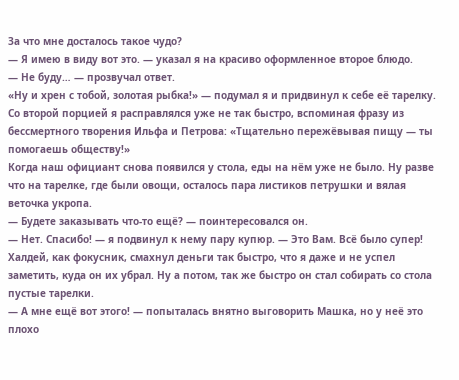За что мне досталось такое чудо?
— Я имею в виду вот это. — указал я на красиво оформленное второе блюдо.
— Не буду… — прозвучал ответ.
«Ну и хрен с тобой, золотая рыбка!» — подумал я и придвинул к себе её тарелку.
Со второй порцией я расправлялся уже не так быстро, вспоминая фразу из бессмертного творения Ильфа и Петрова: «Тщательно пережёвывая пищу — ты помогаешь обществу!»
Когда наш официант снова появился у стола, еды на нём уже не было. Ну разве что на тарелке, где были овощи, осталось пара листиков петрушки и вялая веточка укропа.
— Будете заказывать что-то ещё? — поинтересовался он.
— Нет. Спасибо! — я подвинул к нему пару купюр. — Это Вам. Всё было супер!
Халдей, как фокусник, смахнул деньги так быстро, что я даже и не успел заметить, куда он их убрал. Ну а потом, так же быстро он стал собирать со стола пустые тарелки.
— А мне ещё вот этого! — попыталась внятно выговорить Машка, но у неё это плохо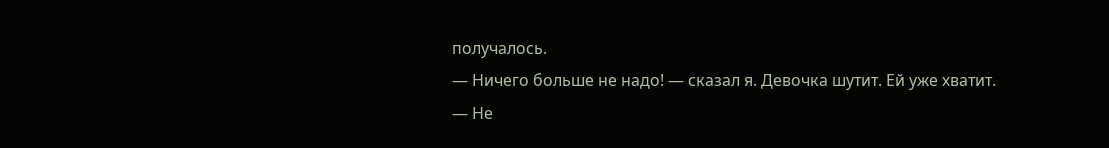получалось.
— Ничего больше не надо! — сказал я. Девочка шутит. Ей уже хватит.
— Не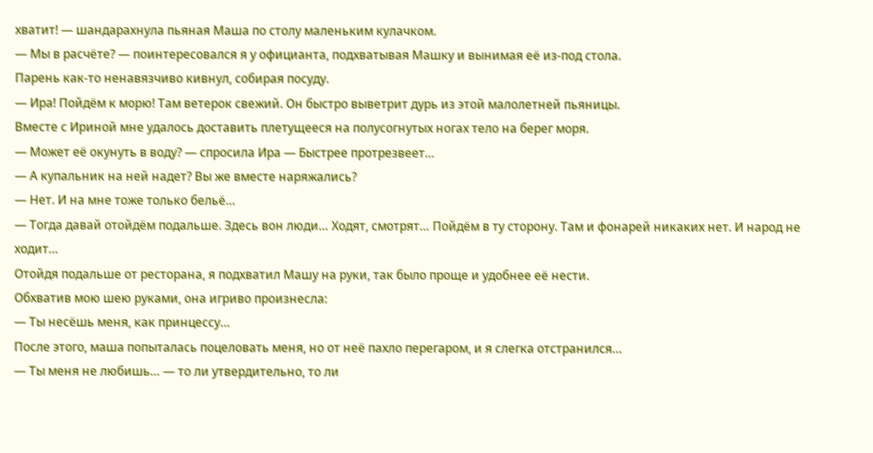хватит! — шандарахнула пьяная Маша по столу маленьким кулачком.
— Мы в расчёте? — поинтересовался я у официанта, подхватывая Машку и вынимая её из-под стола.
Парень как-то ненавязчиво кивнул, собирая посуду.
— Ира! Пойдём к морю! Там ветерок свежий. Он быстро выветрит дурь из этой малолетней пьяницы.
Вместе с Ириной мне удалось доставить плетущееся на полусогнутых ногах тело на берег моря.
— Может её окунуть в воду? — спросила Ира — Быстрее протрезвеет…
— А купальник на ней надет? Вы же вместе наряжались?
— Нет. И на мне тоже только бельё…
— Тогда давай отойдём подальше. Здесь вон люди… Ходят, смотрят… Пойдём в ту сторону. Там и фонарей никаких нет. И народ не ходит…
Отойдя подальше от ресторана, я подхватил Машу на руки, так было проще и удобнее её нести.
Обхватив мою шею руками, она игриво произнесла:
— Ты несёшь меня, как принцессу…
После этого, маша попыталась поцеловать меня, но от неё пахло перегаром, и я слегка отстранился…
— Ты меня не любишь… — то ли утвердительно, то ли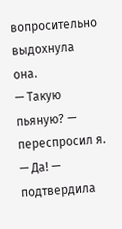вопросительно выдохнула она.
— Такую пьяную? — переспросил я.
— Да! — подтвердила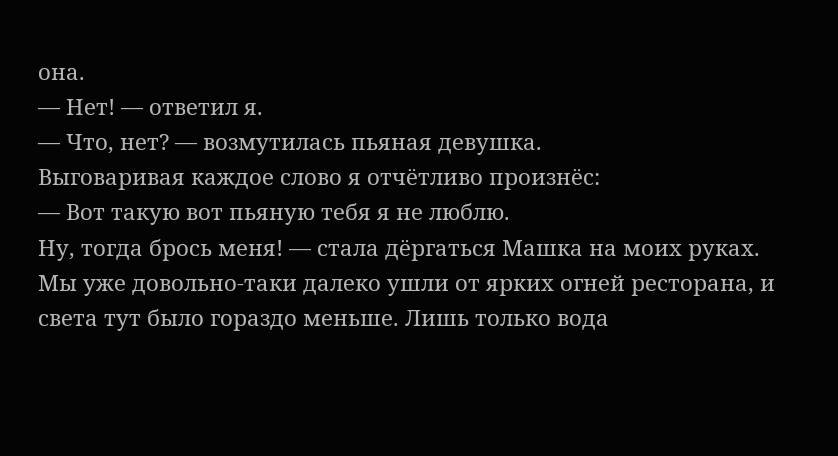она.
— Нет! — ответил я.
— Что, нет? — возмутилась пьяная девушка.
Выговаривая каждое слово я отчётливо произнёс:
— Вот такую вот пьяную тебя я не люблю.
Ну, тогда брось меня! — стала дёргаться Машка на моих руках.
Мы уже довольно-таки далеко ушли от ярких огней ресторана, и света тут было гораздо меньше. Лишь только вода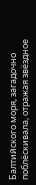Балтийского моря, загадочно поблёскивала, отражая звёздное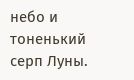небо и тоненький серп Луны.